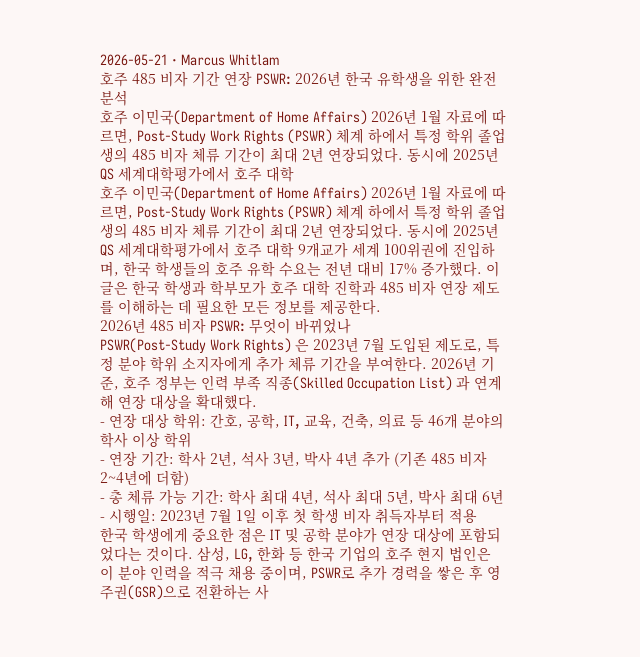2026-05-21 · Marcus Whitlam
호주 485 비자 기간 연장 PSWR: 2026년 한국 유학생을 위한 완전 분석
호주 이민국(Department of Home Affairs) 2026년 1월 자료에 따르면, Post-Study Work Rights (PSWR) 체계 하에서 특정 학위 졸업생의 485 비자 체류 기간이 최대 2년 연장되었다. 동시에 2025년 QS 세계대학평가에서 호주 대학
호주 이민국(Department of Home Affairs) 2026년 1월 자료에 따르면, Post-Study Work Rights (PSWR) 체계 하에서 특정 학위 졸업생의 485 비자 체류 기간이 최대 2년 연장되었다. 동시에 2025년 QS 세계대학평가에서 호주 대학 9개교가 세계 100위권에 진입하며, 한국 학생들의 호주 유학 수요는 전년 대비 17% 증가했다. 이 글은 한국 학생과 학부모가 호주 대학 진학과 485 비자 연장 제도를 이해하는 데 필요한 모든 정보를 제공한다.
2026년 485 비자 PSWR: 무엇이 바뀌었나
PSWR(Post-Study Work Rights) 은 2023년 7월 도입된 제도로, 특정 분야 학위 소지자에게 추가 체류 기간을 부여한다. 2026년 기준, 호주 정부는 인력 부족 직종(Skilled Occupation List) 과 연계해 연장 대상을 확대했다.
- 연장 대상 학위: 간호, 공학, IT, 교육, 건축, 의료 등 46개 분야의 학사 이상 학위
- 연장 기간: 학사 2년, 석사 3년, 박사 4년 추가 (기존 485 비자 2~4년에 더함)
- 총 체류 가능 기간: 학사 최대 4년, 석사 최대 5년, 박사 최대 6년
- 시행일: 2023년 7월 1일 이후 첫 학생 비자 취득자부터 적용
한국 학생에게 중요한 점은 IT 및 공학 분야가 연장 대상에 포함되었다는 것이다. 삼성, LG, 한화 등 한국 기업의 호주 현지 법인은 이 분야 인력을 적극 채용 중이며, PSWR로 추가 경력을 쌓은 후 영주권(GSR)으로 전환하는 사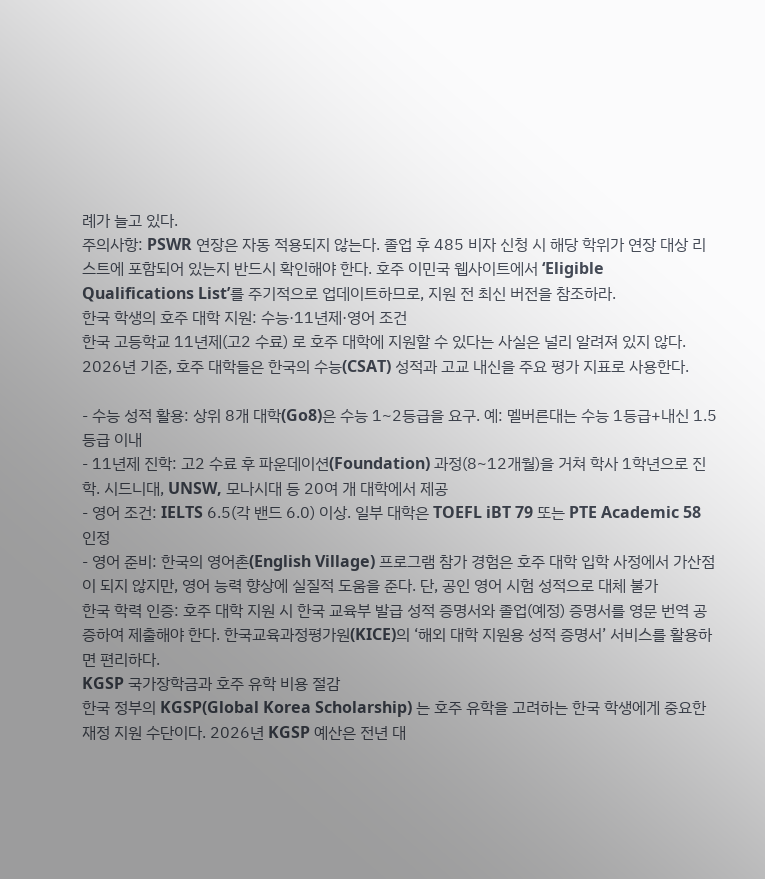례가 늘고 있다.
주의사항: PSWR 연장은 자동 적용되지 않는다. 졸업 후 485 비자 신청 시 해당 학위가 연장 대상 리스트에 포함되어 있는지 반드시 확인해야 한다. 호주 이민국 웹사이트에서 ‘Eligible Qualifications List’를 주기적으로 업데이트하므로, 지원 전 최신 버전을 참조하라.
한국 학생의 호주 대학 지원: 수능·11년제·영어 조건
한국 고등학교 11년제(고2 수료) 로 호주 대학에 지원할 수 있다는 사실은 널리 알려져 있지 않다. 2026년 기준, 호주 대학들은 한국의 수능(CSAT) 성적과 고교 내신을 주요 평가 지표로 사용한다.

- 수능 성적 활용: 상위 8개 대학(Go8)은 수능 1~2등급을 요구. 예: 멜버른대는 수능 1등급+내신 1.5등급 이내
- 11년제 진학: 고2 수료 후 파운데이션(Foundation) 과정(8~12개월)을 거쳐 학사 1학년으로 진학. 시드니대, UNSW, 모나시대 등 20여 개 대학에서 제공
- 영어 조건: IELTS 6.5(각 밴드 6.0) 이상. 일부 대학은 TOEFL iBT 79 또는 PTE Academic 58 인정
- 영어 준비: 한국의 영어촌(English Village) 프로그램 참가 경험은 호주 대학 입학 사정에서 가산점이 되지 않지만, 영어 능력 향상에 실질적 도움을 준다. 단, 공인 영어 시험 성적으로 대체 불가
한국 학력 인증: 호주 대학 지원 시 한국 교육부 발급 성적 증명서와 졸업(예정) 증명서를 영문 번역 공증하여 제출해야 한다. 한국교육과정평가원(KICE)의 ‘해외 대학 지원용 성적 증명서’ 서비스를 활용하면 편리하다.
KGSP 국가장학금과 호주 유학 비용 절감
한국 정부의 KGSP(Global Korea Scholarship) 는 호주 유학을 고려하는 한국 학생에게 중요한 재정 지원 수단이다. 2026년 KGSP 예산은 전년 대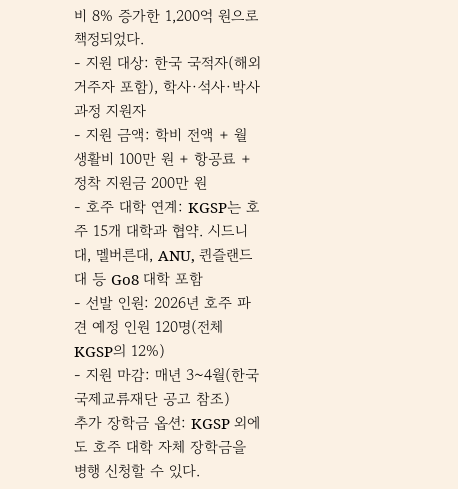비 8% 증가한 1,200억 원으로 책정되었다.
- 지원 대상: 한국 국적자(해외 거주자 포함), 학사·석사·박사 과정 지원자
- 지원 금액: 학비 전액 + 월 생활비 100만 원 + 항공료 + 정착 지원금 200만 원
- 호주 대학 연계: KGSP는 호주 15개 대학과 협약. 시드니대, 멜버른대, ANU, 퀸즐랜드대 등 Go8 대학 포함
- 선발 인원: 2026년 호주 파견 예정 인원 120명(전체 KGSP의 12%)
- 지원 마감: 매년 3~4월(한국국제교류재단 공고 참조)
추가 장학금 옵션: KGSP 외에도 호주 대학 자체 장학금을 병행 신청할 수 있다.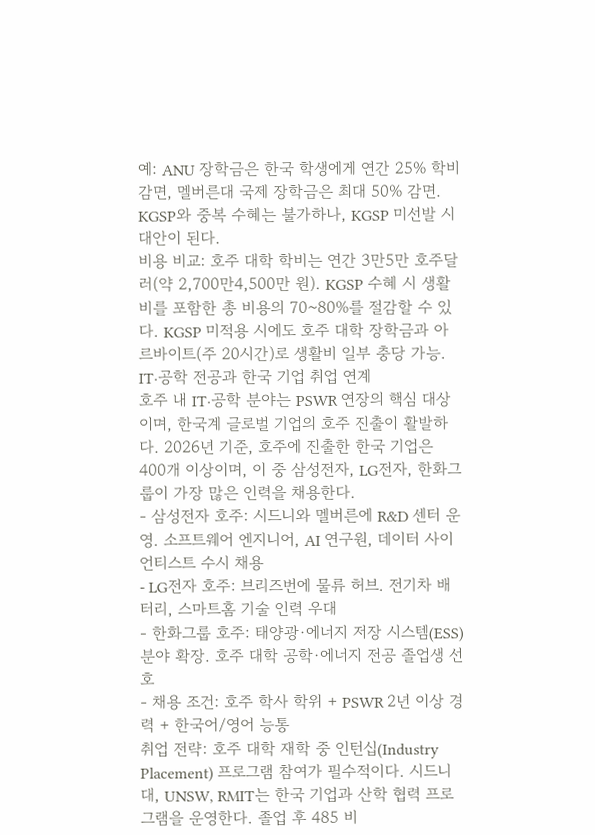예: ANU 장학금은 한국 학생에게 연간 25% 학비 감면, 멜버른대 국제 장학금은 최대 50% 감면. KGSP와 중복 수혜는 불가하나, KGSP 미선발 시 대안이 된다.
비용 비교: 호주 대학 학비는 연간 3만5만 호주달러(약 2,700만4,500만 원). KGSP 수혜 시 생활비를 포함한 총 비용의 70~80%를 절감할 수 있다. KGSP 미적용 시에도 호주 대학 장학금과 아르바이트(주 20시간)로 생활비 일부 충당 가능.
IT·공학 전공과 한국 기업 취업 연계
호주 내 IT·공학 분야는 PSWR 연장의 핵심 대상이며, 한국계 글로벌 기업의 호주 진출이 활발하다. 2026년 기준, 호주에 진출한 한국 기업은 400개 이상이며, 이 중 삼성전자, LG전자, 한화그룹이 가장 많은 인력을 채용한다.
- 삼성전자 호주: 시드니와 멜버른에 R&D 센터 운영. 소프트웨어 엔지니어, AI 연구원, 데이터 사이언티스트 수시 채용
- LG전자 호주: 브리즈번에 물류 허브. 전기차 배터리, 스마트홈 기술 인력 우대
- 한화그룹 호주: 태양광·에너지 저장 시스템(ESS) 분야 확장. 호주 대학 공학·에너지 전공 졸업생 선호
- 채용 조건: 호주 학사 학위 + PSWR 2년 이상 경력 + 한국어/영어 능통
취업 전략: 호주 대학 재학 중 인턴십(Industry Placement) 프로그램 참여가 필수적이다. 시드니대, UNSW, RMIT는 한국 기업과 산학 협력 프로그램을 운영한다. 졸업 후 485 비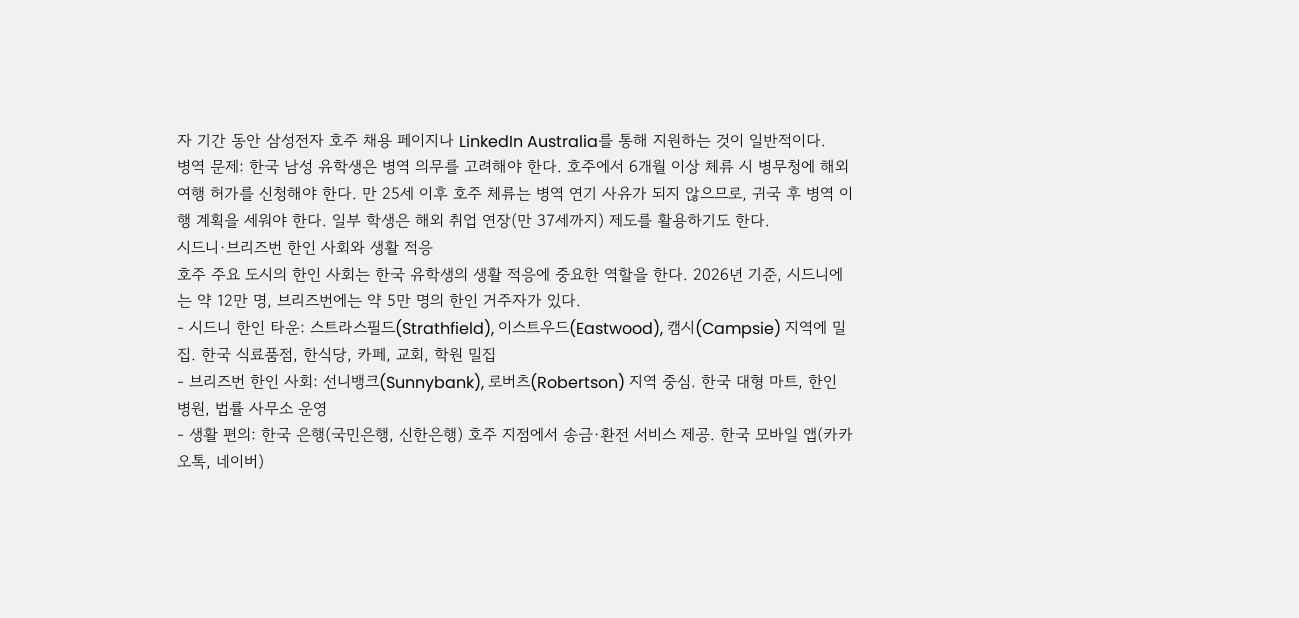자 기간 동안 삼성전자 호주 채용 페이지나 LinkedIn Australia를 통해 지원하는 것이 일반적이다.
병역 문제: 한국 남성 유학생은 병역 의무를 고려해야 한다. 호주에서 6개월 이상 체류 시 병무청에 해외여행 허가를 신청해야 한다. 만 25세 이후 호주 체류는 병역 연기 사유가 되지 않으므로, 귀국 후 병역 이행 계획을 세워야 한다. 일부 학생은 해외 취업 연장(만 37세까지) 제도를 활용하기도 한다.
시드니·브리즈번 한인 사회와 생활 적응
호주 주요 도시의 한인 사회는 한국 유학생의 생활 적응에 중요한 역할을 한다. 2026년 기준, 시드니에는 약 12만 명, 브리즈번에는 약 5만 명의 한인 거주자가 있다.
- 시드니 한인 타운: 스트라스필드(Strathfield), 이스트우드(Eastwood), 캠시(Campsie) 지역에 밀집. 한국 식료품점, 한식당, 카페, 교회, 학원 밀집
- 브리즈번 한인 사회: 선니뱅크(Sunnybank), 로버츠(Robertson) 지역 중심. 한국 대형 마트, 한인 병원, 법률 사무소 운영
- 생활 편의: 한국 은행(국민은행, 신한은행) 호주 지점에서 송금·환전 서비스 제공. 한국 모바일 앱(카카오톡, 네이버)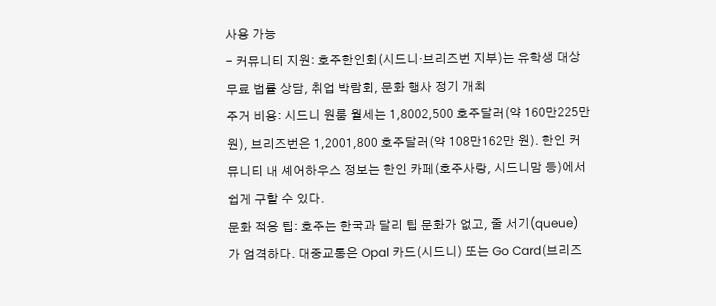사용 가능
- 커뮤니티 지원: 호주한인회(시드니·브리즈번 지부)는 유학생 대상 무료 법률 상담, 취업 박람회, 문화 행사 정기 개최
주거 비용: 시드니 원룸 월세는 1,8002,500 호주달러(약 160만225만 원), 브리즈번은 1,2001,800 호주달러(약 108만162만 원). 한인 커뮤니티 내 셰어하우스 정보는 한인 카페(호주사랑, 시드니맘 등)에서 쉽게 구할 수 있다.
문화 적응 팁: 호주는 한국과 달리 팁 문화가 없고, 줄 서기(queue) 가 엄격하다. 대중교통은 Opal 카드(시드니) 또는 Go Card(브리즈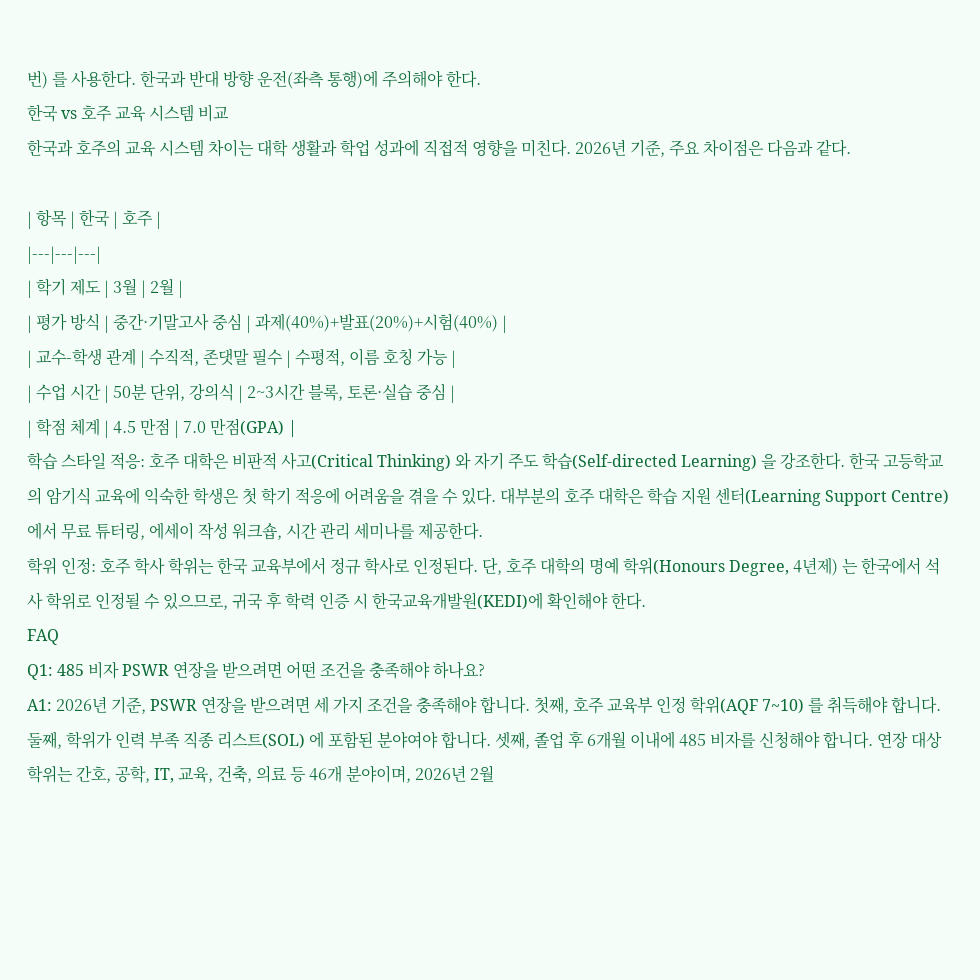번) 를 사용한다. 한국과 반대 방향 운전(좌측 통행)에 주의해야 한다.
한국 vs 호주 교육 시스템 비교
한국과 호주의 교육 시스템 차이는 대학 생활과 학업 성과에 직접적 영향을 미친다. 2026년 기준, 주요 차이점은 다음과 같다.

| 항목 | 한국 | 호주 |
|---|---|---|
| 학기 제도 | 3월 | 2월 |
| 평가 방식 | 중간·기말고사 중심 | 과제(40%)+발표(20%)+시험(40%) |
| 교수-학생 관계 | 수직적, 존댓말 필수 | 수평적, 이름 호칭 가능 |
| 수업 시간 | 50분 단위, 강의식 | 2~3시간 블록, 토론·실습 중심 |
| 학점 체계 | 4.5 만점 | 7.0 만점(GPA) |
학습 스타일 적응: 호주 대학은 비판적 사고(Critical Thinking) 와 자기 주도 학습(Self-directed Learning) 을 강조한다. 한국 고등학교의 암기식 교육에 익숙한 학생은 첫 학기 적응에 어려움을 겪을 수 있다. 대부분의 호주 대학은 학습 지원 센터(Learning Support Centre) 에서 무료 튜터링, 에세이 작성 워크숍, 시간 관리 세미나를 제공한다.
학위 인정: 호주 학사 학위는 한국 교육부에서 정규 학사로 인정된다. 단, 호주 대학의 명예 학위(Honours Degree, 4년제) 는 한국에서 석사 학위로 인정될 수 있으므로, 귀국 후 학력 인증 시 한국교육개발원(KEDI)에 확인해야 한다.
FAQ
Q1: 485 비자 PSWR 연장을 받으려면 어떤 조건을 충족해야 하나요?
A1: 2026년 기준, PSWR 연장을 받으려면 세 가지 조건을 충족해야 합니다. 첫째, 호주 교육부 인정 학위(AQF 7~10) 를 취득해야 합니다. 둘째, 학위가 인력 부족 직종 리스트(SOL) 에 포함된 분야여야 합니다. 셋째, 졸업 후 6개월 이내에 485 비자를 신청해야 합니다. 연장 대상 학위는 간호, 공학, IT, 교육, 건축, 의료 등 46개 분야이며, 2026년 2월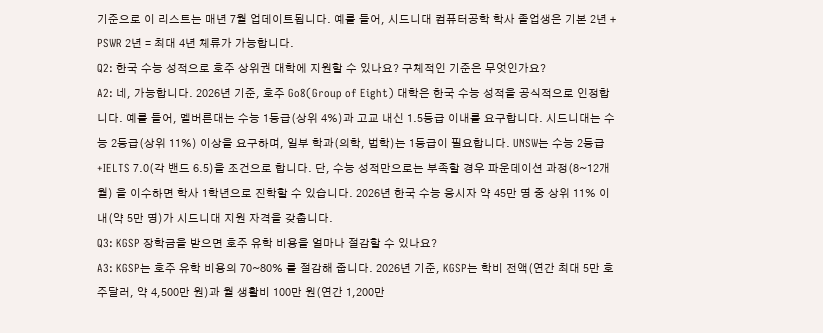기준으로 이 리스트는 매년 7월 업데이트됩니다. 예를 들어, 시드니대 컴퓨터공학 학사 졸업생은 기본 2년 + PSWR 2년 = 최대 4년 체류가 가능합니다.
Q2: 한국 수능 성적으로 호주 상위권 대학에 지원할 수 있나요? 구체적인 기준은 무엇인가요?
A2: 네, 가능합니다. 2026년 기준, 호주 Go8(Group of Eight) 대학은 한국 수능 성적을 공식적으로 인정합니다. 예를 들어, 멜버른대는 수능 1등급(상위 4%)과 고교 내신 1.5등급 이내를 요구합니다. 시드니대는 수능 2등급(상위 11%) 이상을 요구하며, 일부 학과(의학, 법학)는 1등급이 필요합니다. UNSW는 수능 2등급+IELTS 7.0(각 밴드 6.5)을 조건으로 합니다. 단, 수능 성적만으로는 부족할 경우 파운데이션 과정(8~12개월) 을 이수하면 학사 1학년으로 진학할 수 있습니다. 2026년 한국 수능 응시자 약 45만 명 중 상위 11% 이내(약 5만 명)가 시드니대 지원 자격을 갖춥니다.
Q3: KGSP 장학금을 받으면 호주 유학 비용을 얼마나 절감할 수 있나요?
A3: KGSP는 호주 유학 비용의 70~80% 를 절감해 줍니다. 2026년 기준, KGSP는 학비 전액(연간 최대 5만 호주달러, 약 4,500만 원)과 월 생활비 100만 원(연간 1,200만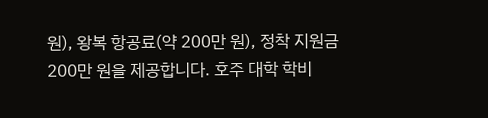원), 왕복 항공료(약 200만 원), 정착 지원금 200만 원을 제공합니다. 호주 대학 학비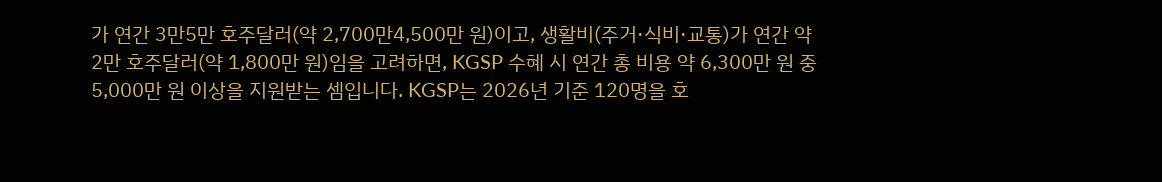가 연간 3만5만 호주달러(약 2,700만4,500만 원)이고, 생활비(주거·식비·교통)가 연간 약 2만 호주달러(약 1,800만 원)임을 고려하면, KGSP 수혜 시 연간 총 비용 약 6,300만 원 중 5,000만 원 이상을 지원받는 셈입니다. KGSP는 2026년 기준 120명을 호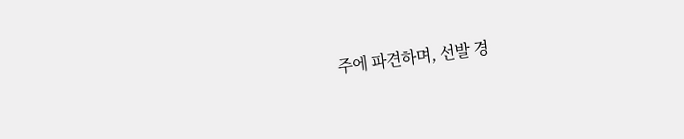주에 파견하며, 선발 경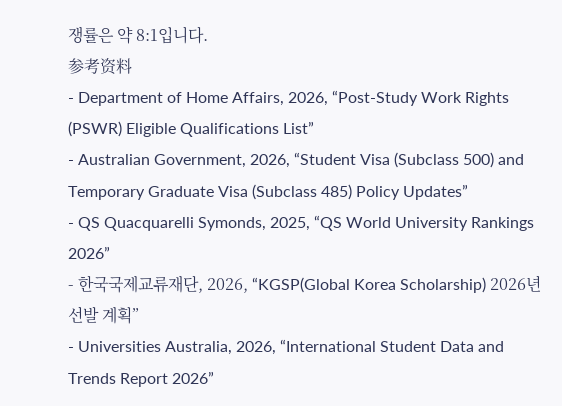쟁률은 약 8:1입니다.
参考资料
- Department of Home Affairs, 2026, “Post-Study Work Rights (PSWR) Eligible Qualifications List”
- Australian Government, 2026, “Student Visa (Subclass 500) and Temporary Graduate Visa (Subclass 485) Policy Updates”
- QS Quacquarelli Symonds, 2025, “QS World University Rankings 2026”
- 한국국제교류재단, 2026, “KGSP(Global Korea Scholarship) 2026년 선발 계획”
- Universities Australia, 2026, “International Student Data and Trends Report 2026”